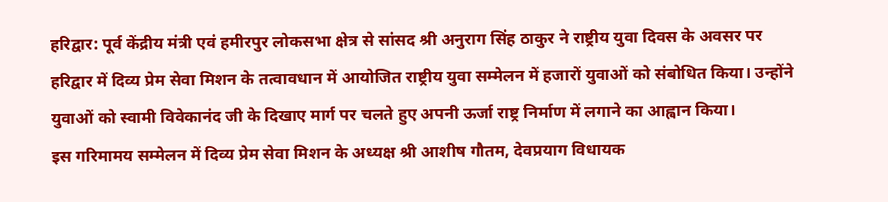हरिद्वार: पूर्व केंद्रीय मंत्री एवं हमीरपुर लोकसभा क्षेत्र से सांसद श्री अनुराग सिंह ठाकुर ने राष्ट्रीय युवा दिवस के अवसर पर हरिद्वार में दिव्य प्रेम सेवा मिशन के तत्वावधान में आयोजित राष्ट्रीय युवा सम्मेलन में हजारों युवाओं को संबोधित किया। उन्होंने युवाओं को स्वामी विवेकानंद जी के दिखाए मार्ग पर चलते हुए अपनी ऊर्जा राष्ट्र निर्माण में लगाने का आह्वान किया।
इस गरिमामय सम्मेलन में दिव्य प्रेम सेवा मिशन के अध्यक्ष श्री आशीष गौतम, देवप्रयाग विधायक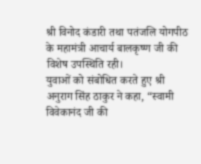श्री विनोद कंडारी तथा पतंजलि योगपीठ के महामंत्री आचार्य बालकृष्ण जी की विशेष उपस्थिति रही।
युवाओं को संबोधित करते हुए श्री अनुराग सिंह ठाकुर ने कहा, “स्वामी विवेकानंद जी की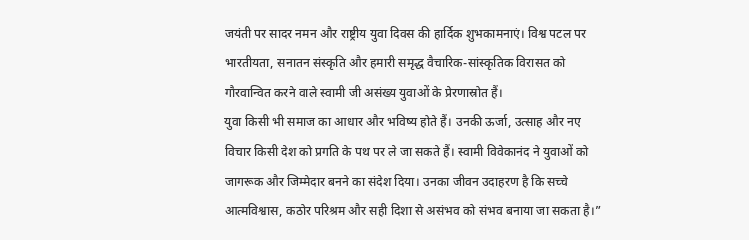जयंती पर सादर नमन और राष्ट्रीय युवा दिवस की हार्दिक शुभकामनाएं। विश्व पटल पर भारतीयता, सनातन संस्कृति और हमारी समृद्ध वैचारिक-सांस्कृतिक विरासत को गौरवान्वित करने वाले स्वामी जी असंख्य युवाओं के प्रेरणास्रोत हैं।
युवा किसी भी समाज का आधार और भविष्य होते हैं। उनकी ऊर्जा, उत्साह और नए विचार किसी देश को प्रगति के पथ पर ले जा सकते हैं। स्वामी विवेकानंद ने युवाओं को जागरूक और जिम्मेदार बनने का संदेश दिया। उनका जीवन उदाहरण है कि सच्चे आत्मविश्वास, कठोर परिश्रम और सही दिशा से असंभव को संभव बनाया जा सकता है।”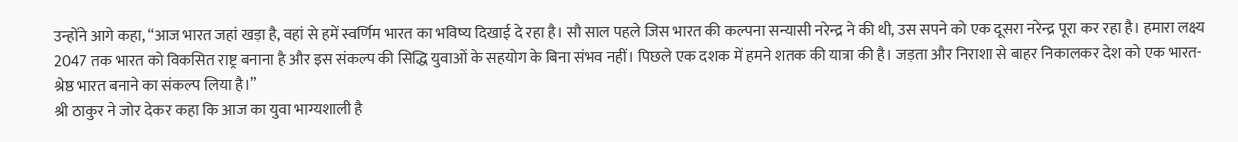उन्होंने आगे कहा, “आज भारत जहां खड़ा है, वहां से हमें स्वर्णिम भारत का भविष्य दिखाई दे रहा है। सौ साल पहले जिस भारत की कल्पना सन्यासी नरेन्द्र ने की थी, उस सपने को एक दूसरा नरेन्द्र पूरा कर रहा है। हमारा लक्ष्य 2047 तक भारत को विकसित राष्ट्र बनाना है और इस संकल्प की सिद्धि युवाओं के सहयोग के बिना संभव नहीं। पिछले एक दशक में हमने शतक की यात्रा की है। जड़ता और निराशा से बाहर निकालकर देश को एक भारत-श्रेष्ठ भारत बनाने का संकल्प लिया है।”
श्री ठाकुर ने जोर देकर कहा कि आज का युवा भाग्यशाली है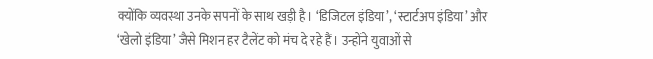क्योंकि व्यवस्था उनके सपनों के साथ खड़ी है। ‘डिजिटल इंडिया’, ‘स्टार्टअप इंडिया’ और ‘खेलो इंडिया’ जैसे मिशन हर टैलेंट को मंच दे रहे हैं। उन्होंने युवाओं से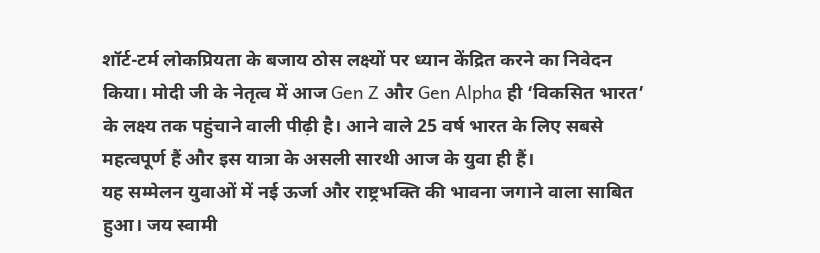शॉर्ट-टर्म लोकप्रियता के बजाय ठोस लक्ष्यों पर ध्यान केंद्रित करने का निवेदन किया। मोदी जी के नेतृत्व में आज Gen Z और Gen Alpha ही ‘विकसित भारत’ के लक्ष्य तक पहुंचाने वाली पीढ़ी है। आने वाले 25 वर्ष भारत के लिए सबसे महत्वपूर्ण हैं और इस यात्रा के असली सारथी आज के युवा ही हैं।
यह सम्मेलन युवाओं में नई ऊर्जा और राष्ट्रभक्ति की भावना जगाने वाला साबित हुआ। जय स्वामी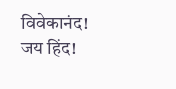विवेकानंद! जय हिंद!